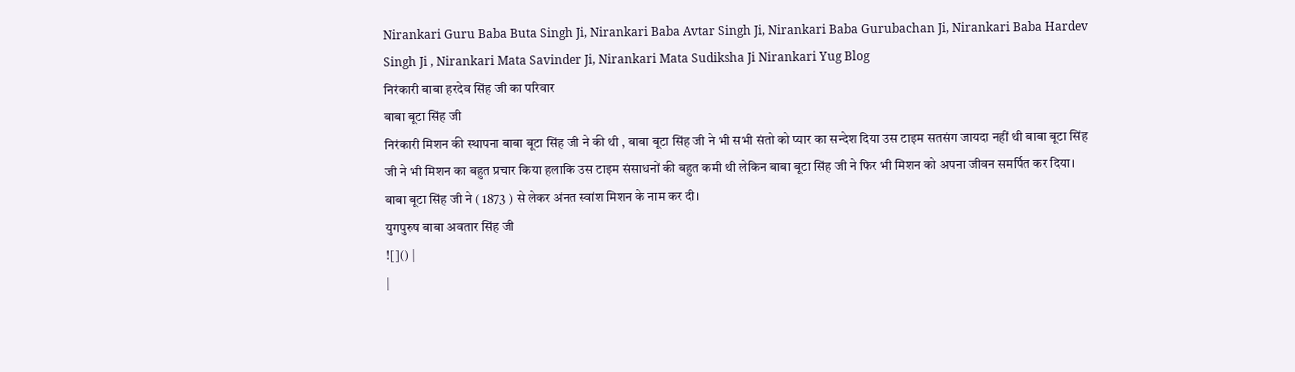Nirankari Guru Baba Buta Singh Ji, Nirankari Baba Avtar Singh Ji, Nirankari Baba Gurubachan Ji, Nirankari Baba Hardev Singh Ji , Nirankari Mata Savinder Ji, Nirankari Mata Sudiksha Ji Nirankari Yug Blog
निरंकारी बाबा हरदेव सिंह जी का परिवार
बाबा बूटा सिंह जी
निरंकारी मिशन की स्थापना बाबा बूटा सिंह जी ने की थी , बाबा बूटा सिंह जी ने भी सभी संतो को प्यार का सन्देश दिया उस टाइम सतसंग जायदा नहीं थी बाबा बूटा सिंह जी ने भी मिशन का बहुत प्रचार किया हलाकि उस टाइम संसाधनों की बहुत कमी थी लेकिन बाबा बूटा सिंह जी ने फिर भी मिशन को अपना जीवन समर्पित कर दिया। बाबा बूटा सिंह जी ने ( 1873 ) से लेकर अंनत स्वांश मिशन के नाम कर दी।
युगपुरुष बाबा अवतार सिंह जी
![]() |
|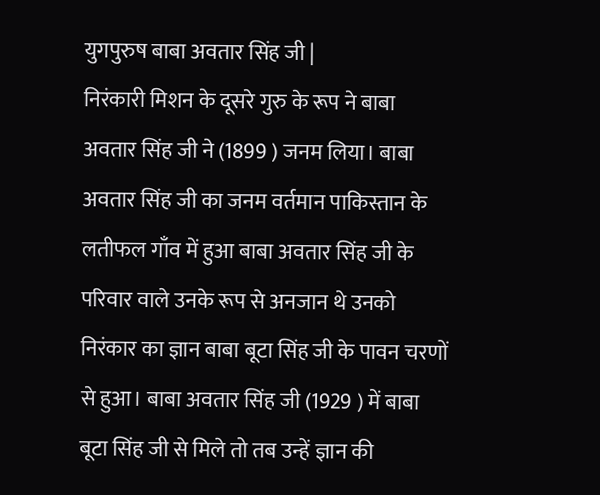युगपुरुष बाबा अवतार सिंह जी |
निरंकारी मिशन के दूसरे गुरु के रूप ने बाबा अवतार सिंह जी ने (1899 ) जनम लिया। बाबा अवतार सिंह जी का जनम वर्तमान पाकिस्तान के लतीफल गाँव में हुआ बाबा अवतार सिंह जी के परिवार वाले उनके रूप से अनजान थे उनको निरंकार का ज्ञान बाबा बूटा सिंह जी के पावन चरणों से हुआ। बाबा अवतार सिंह जी (1929 ) में बाबा बूटा सिंह जी से मिले तो तब उन्हें ज्ञान की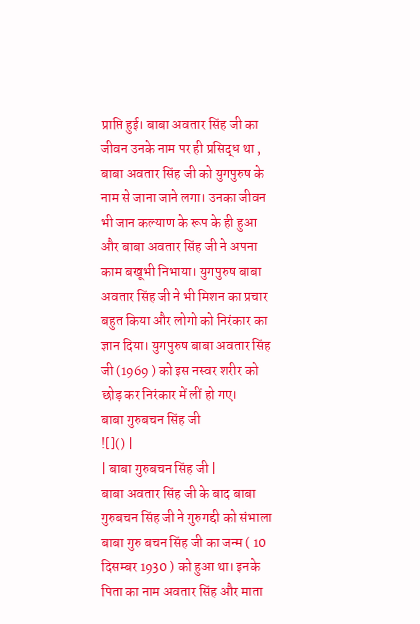प्राप्ति हुई। बाबा अवतार सिंह जी का जीवन उनके नाम पर ही प्रसिद्ध था , बाबा अवतार सिंह जी को युगपुरुष के नाम से जाना जाने लगा। उनका जीवन भी जान कल्याण के रूप के ही हुआ और बाबा अवतार सिंह जी ने अपना काम बखूभी निभाया। युगपुरुष बाबा अवतार सिंह जी ने भी मिशन का प्रचार बहुत किया और लोगो को निरंकार का ज्ञान दिया। युगपुरुष बाबा अवतार सिंह जी (1969 ) को इस नस्वर शरीर को छोड़ कर निरंकार में लीं हो गए।
बाबा गुरुबचन सिंह जी
![]() |
| बाबा गुरुबचन सिंह जी |
बाबा अवतार सिंह जी के बाद बाबा गुरुबचन सिंह जी ने गुरुगद्दी को संभाला बाबा गुरु बचन सिंह जी का जन्म ( 10 दिसम्बर 1930 ) को हुआ था। इनके पिता का नाम अवतार सिंह और माता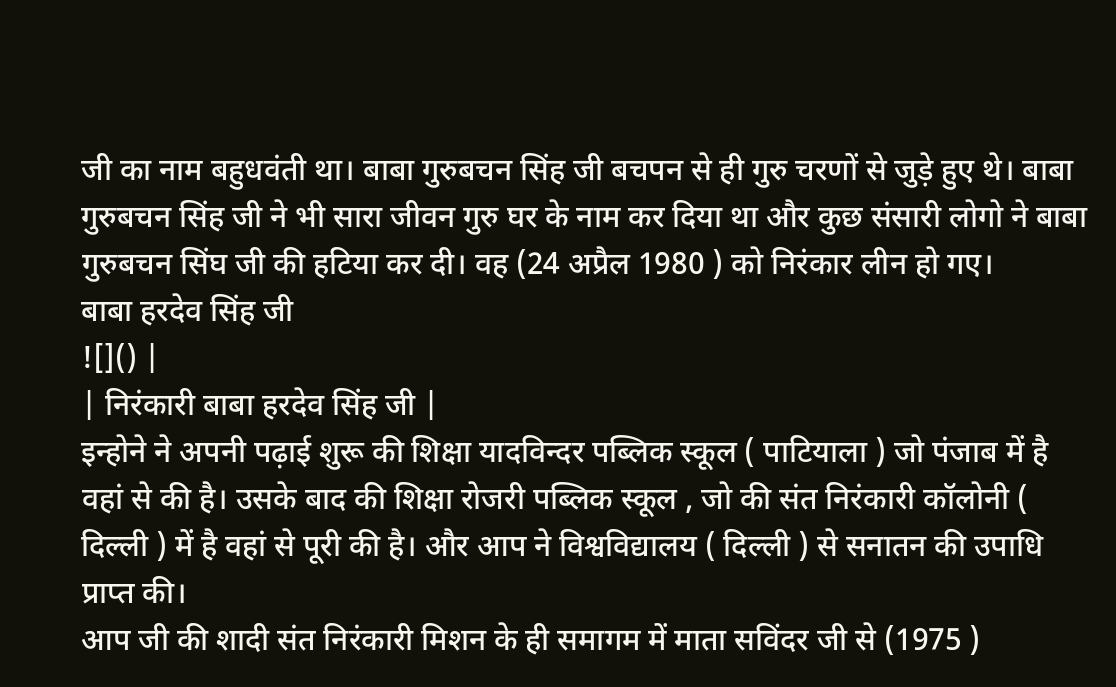जी का नाम बहुधवंती था। बाबा गुरुबचन सिंह जी बचपन से ही गुरु चरणों से जुड़े हुए थे। बाबा गुरुबचन सिंह जी ने भी सारा जीवन गुरु घर के नाम कर दिया था और कुछ संसारी लोगो ने बाबा गुरुबचन सिंघ जी की हटिया कर दी। वह (24 अप्रैल 1980 ) को निरंकार लीन हो गए।
बाबा हरदेव सिंह जी
![]() |
| निरंकारी बाबा हरदेव सिंह जी |
इन्होने ने अपनी पढ़ाई शुरू की शिक्षा यादविन्दर पब्लिक स्कूल ( पाटियाला ) जो पंजाब में है वहां से की है। उसके बाद की शिक्षा रोजरी पब्लिक स्कूल , जो की संत निरंकारी कॉलोनी ( दिल्ली ) में है वहां से पूरी की है। और आप ने विश्वविद्यालय ( दिल्ली ) से सनातन की उपाधि प्राप्त की।
आप जी की शादी संत निरंकारी मिशन के ही समागम में माता सविंदर जी से (1975 )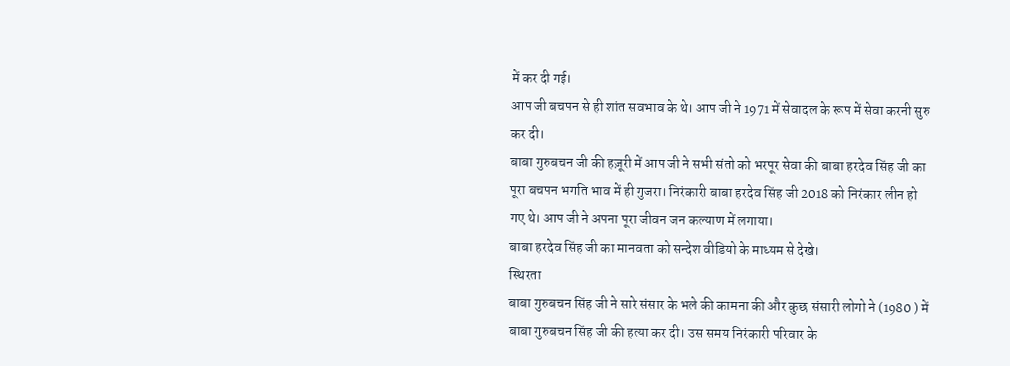में कर दी गई।
आप जी बचपन से ही शांत सवभाव के थे। आप जी ने 1971 में सेवादल के रूप में सेवा करनी सुरु कर दी।
बाबा गुरुबचन जी की हज़ूरी में आप जी ने सभी संतो को भरपूर सेवा की बाबा हरदेव सिंह जी का पूरा बचपन भगति भाव में ही गुजरा। निरंकारी बाबा हरदेव सिंह जी 2018 को निरंकार लीन हो गए थे। आप जी ने अपना पूरा जीवन जन कल्याण में लगाया।
बाबा हरदेव सिंह जी का मानवता को सन्देश वीडियो के माध्यम से देखे।
स्थिरता
बाबा गुरुबचन सिंह जी ने सारे संसार के भले की कामना की और कुछ संसारी लोगो ने (1980 ) में बाबा गुरुबचन सिंह जी की हत्या कर दी। उस समय निरंकारी परिवार के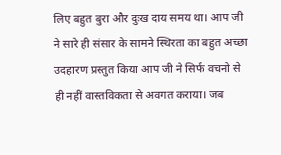लिए बहुत बुरा और दुःख दाय समय था। आप जी ने सारे ही संसार के सामने स्थिरता का बहुत अच्छा उदहारण प्रस्तुत किया आप जी ने सिर्फ वचनो से ही नहीं वास्तविकता से अवगत कराया। जब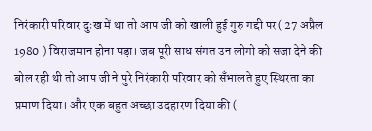निरंकारी परिवार दुःख में था तो आप जी को खाली हुई गुरु गद्दी पर( 27 अप्रैल 1980 ) विराजमान होना पड़ा। जब पूरी साध संगत उन लोगो को सजा देने की बोल रही थी तो आप जी ने पुरे निरंकारी परिवार को सँभालते हुए स्थिरता का प्रमाण दिया। और एक बहुत अच्छा उदहारण दिया की (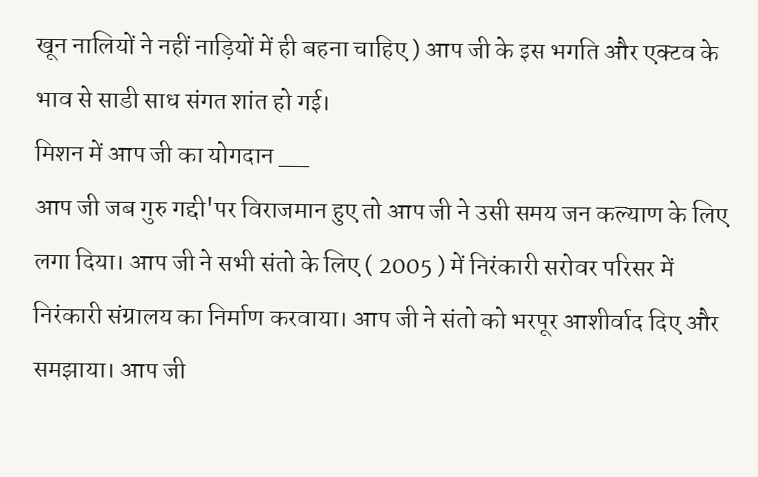खून नालियों ने नहीं नाड़ियों में ही बहना चाहिए ) आप जी के इस भगति और एक्टव के भाव से साडी साध संगत शांत हो गई।
मिशन में आप जी का योगदान __
आप जी जब गुरु गद्दी'पर विराजमान हुए तो आप जी ने उसी समय जन कल्याण के लिए लगा दिया। आप जी ने सभी संतो के लिए ( 2005 ) में निरंकारी सरोवर परिसर में निरंकारी संग्रालय का निर्माण करवाया। आप जी ने संतो को भरपूर आशीर्वाद दिए और समझाया। आप जी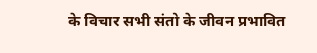के विचार सभी संतो के जीवन प्रभावित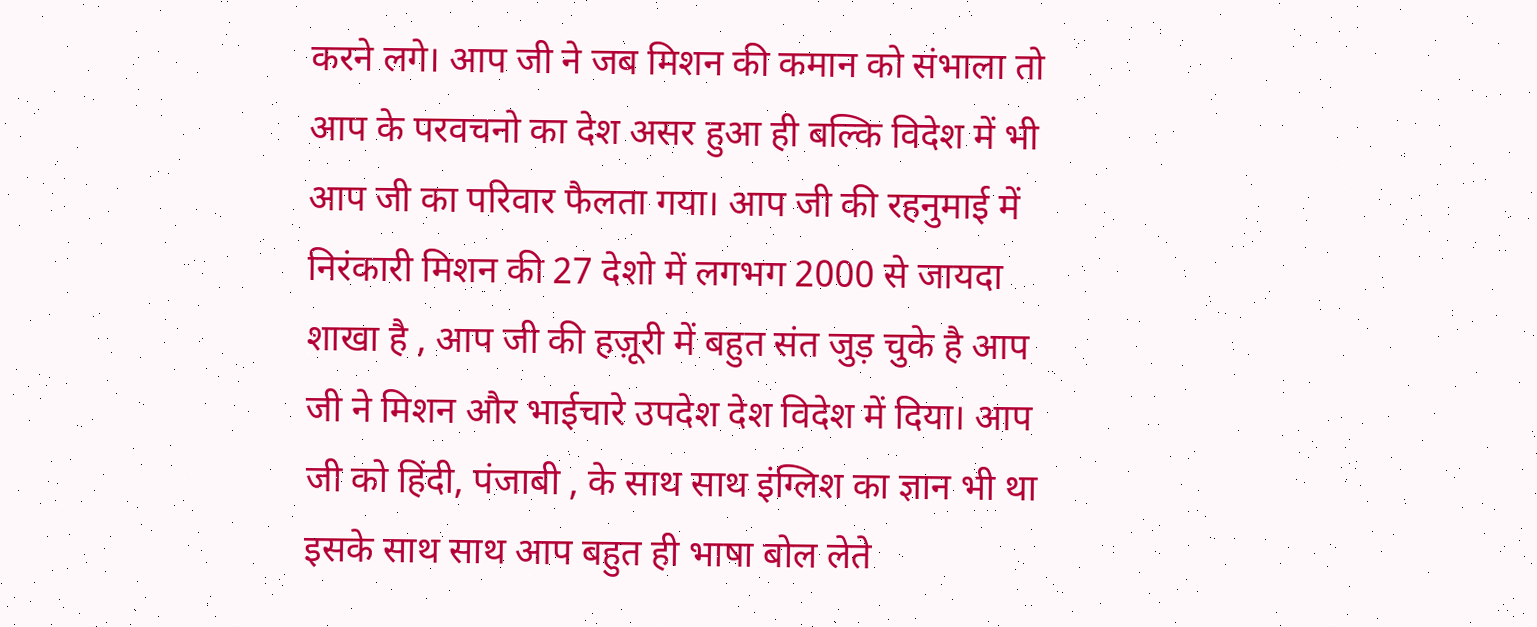करने लगे। आप जी ने जब मिशन की कमान को संभाला तो आप के परवचनो का देश असर हुआ ही बल्कि विदेश में भी आप जी का परिवार फैलता गया। आप जी की रहनुमाई में निरंकारी मिशन की 27 देशो में लगभग 2000 से जायदा शाखा है , आप जी की हज़ूरी में बहुत संत जुड़ चुके है आप जी ने मिशन और भाईचारे उपदेश देश विदेश में दिया। आप जी को हिंदी, पंजाबी , के साथ साथ इंग्लिश का ज्ञान भी था इसके साथ साथ आप बहुत ही भाषा बोल लेते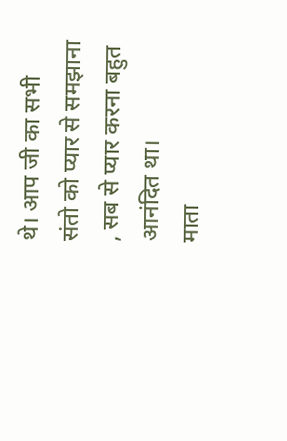थे। आप जी का सभी संतो को प्यार से समझाना , सब से प्यार करना बहुत आनंदित था।
माता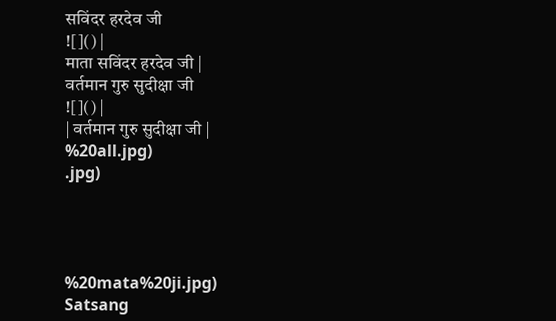सविंदर हरदेव जी
![]() |
माता सविंदर हरदेव जी |
वर्तमान गुरु सुदीक्षा जी
![]() |
| वर्तमान गुरु सुदीक्षा जी |
%20all.jpg)
.jpg)




%20mata%20ji.jpg)
Satsang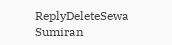ReplyDeleteSewa
Sumiran